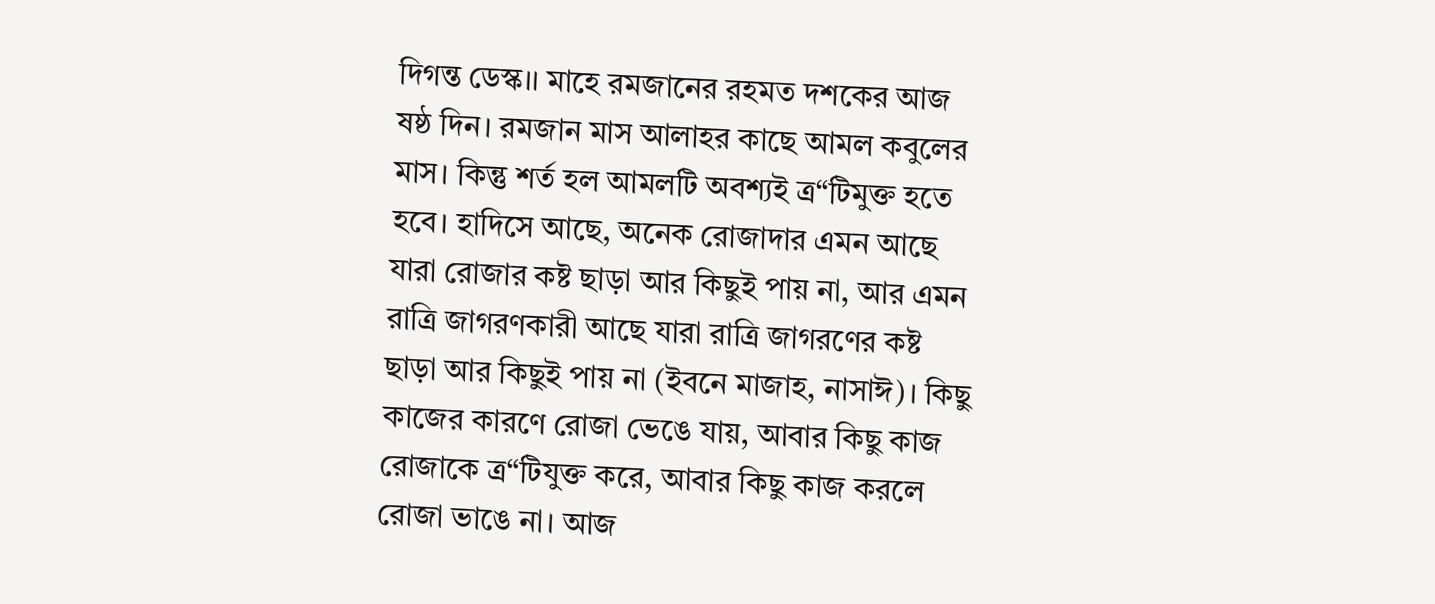দিগন্ত ডেস্ক।। মাহে রমজানের রহমত দশকের আজ ষষ্ঠ দিন। রমজান মাস আলাহর কাছে আমল কবুলের মাস। কিন্তু শর্ত হল আমলটি অবশ্যই ত্র“টিমুক্ত হতে হবে। হাদিসে আছে, অনেক রোজাদার এমন আছে যারা রোজার কষ্ট ছাড়া আর কিছুই পায় না, আর এমন রাত্রি জাগরণকারী আছে যারা রাত্রি জাগরণের কষ্ট ছাড়া আর কিছুই পায় না (ইবনে মাজাহ, নাসাঈ)। কিছু কাজের কারণে রোজা ভেঙে যায়, আবার কিছু কাজ রোজাকে ত্র“টিযুক্ত করে, আবার কিছু কাজ করলে রোজা ভাঙে না। আজ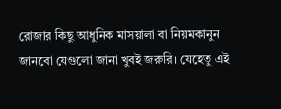রোজার কিছু আধুনিক মাসয়ালা বা নিয়মকানুন জানবো যেগুলো জানা খুবই জরুরি। যেহেতু এই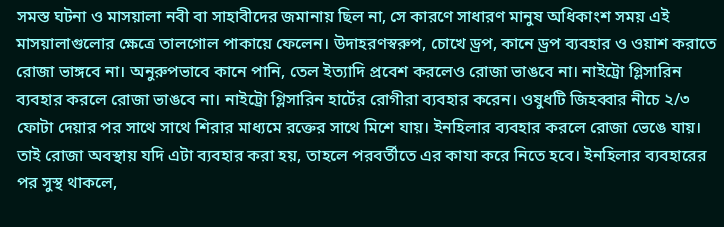সমস্ত ঘটনা ও মাসয়ালা নবী বা সাহাবীদের জমানায় ছিল না, সে কারণে সাধারণ মানুষ অধিকাংশ সময় এই মাসয়ালাগুলোর ক্ষেত্রে তালগোল পাকায়ে ফেলেন। উদাহরণস্বরুপ, চোখে ড্রপ, কানে ড্রপ ব্যবহার ও ওয়াশ করাতে রোজা ভাঙ্গবে না। অনুরুপভাবে কানে পানি, তেল ইত্যাদি প্রবেশ করলেও রোজা ভাঙবে না। নাইট্রো গ্লিসারিন ব্যবহার করলে রোজা ভাঙবে না। নাইট্রো গ্লিসারিন হার্টের রোগীরা ব্যবহার করেন। ওষুধটি জিহব্বার নীচে ২/৩ ফোটা দেয়ার পর সাথে সাথে শিরার মাধ্যমে রক্তের সাথে মিশে যায়। ইনহিলার ব্যবহার করলে রোজা ভেঙে যায়। তাই রোজা অবস্থায় যদি এটা ব্যবহার করা হয়, তাহলে পরবর্তীতে এর কাযা করে নিতে হবে। ইনহিলার ব্যবহারের পর সুস্থ থাকলে,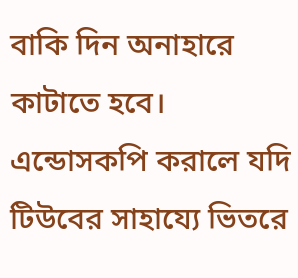বাকি দিন অনাহারে কাটাতে হবে। এন্ডোসকপি করালে যদি টিউবের সাহায্যে ভিতরে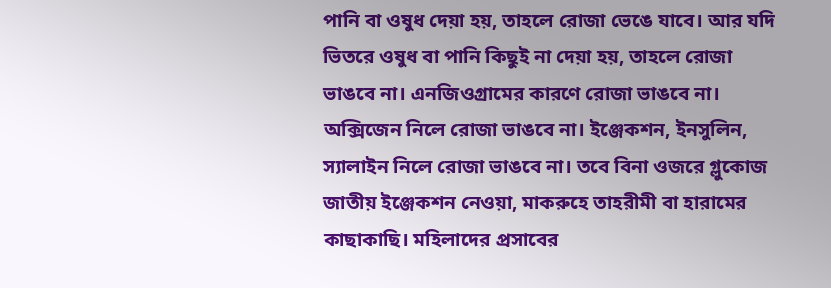পানি বা ওষুধ দেয়া হয়, তাহলে রোজা ভেঙে যাবে। আর যদি ভিতরে ওষুধ বা পানি কিছুই না দেয়া হয়, তাহলে রোজা ভাঙবে না। এনজিওগ্রামের কারণে রোজা ভাঙবে না। অক্সিজেন নিলে রোজা ভাঙবে না। ইঞ্জেকশন, ইনসুলিন, স্যালাইন নিলে রোজা ভাঙবে না। তবে বিনা ওজরে গ্লুকোজ জাতীয় ইঞ্জেকশন নেওয়া, মাকরুহে তাহরীমী বা হারামের কাছাকাছি। মহিলাদের প্রসাবের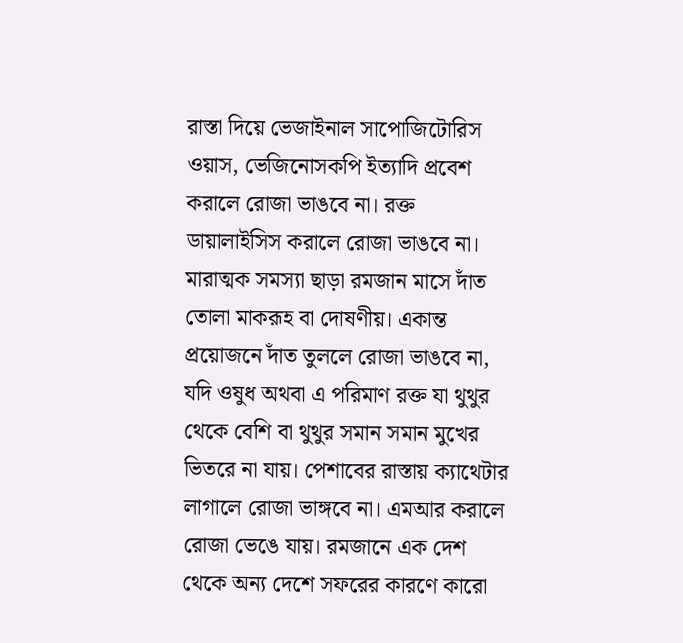রাস্তা দিয়ে ভেজাইনাল সাপোজিটোরিস ওয়াস, ভেজিনোসকপি ইত্যাদি প্রবেশ করালে রোজা ভাঙবে না। রক্ত ডায়ালাইসিস করালে রোজা ভাঙবে না। মারাত্মক সমস্যা ছাড়া রমজান মাসে দাঁত তোলা মাকরূহ বা দোষণীয়। একান্ত প্রয়োজনে দাঁত তুললে রোজা ভাঙবে না, যদি ওষুধ অথবা এ পরিমাণ রক্ত যা থুথুর থেকে বেশি বা থুথুর সমান সমান মুখের ভিতরে না যায়। পেশাবের রাস্তায় ক্যাথেটার লাগালে রোজা ভাঙ্গবে না। এমআর করালে রোজা ভেঙে যায়। রমজানে এক দেশ থেকে অন্য দেশে সফরের কারণে কারো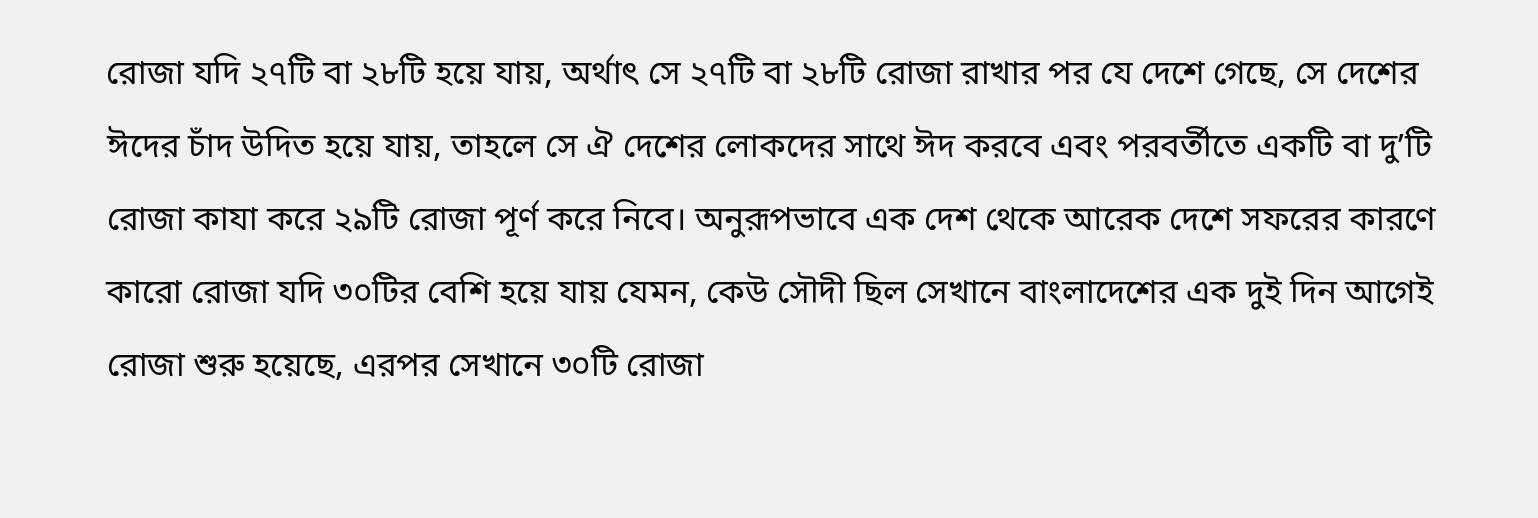রোজা যদি ২৭টি বা ২৮টি হয়ে যায়, অর্থাৎ সে ২৭টি বা ২৮টি রোজা রাখার পর যে দেশে গেছে, সে দেশের ঈদের চাঁদ উদিত হয়ে যায়, তাহলে সে ঐ দেশের লোকদের সাথে ঈদ করবে এবং পরবর্তীতে একটি বা দু’টি রোজা কাযা করে ২৯টি রোজা পূর্ণ করে নিবে। অনুরূপভাবে এক দেশ থেকে আরেক দেশে সফরের কারণে কারো রোজা যদি ৩০টির বেশি হয়ে যায় যেমন, কেউ সৌদী ছিল সেখানে বাংলাদেশের এক দুই দিন আগেই রোজা শুরু হয়েছে, এরপর সেখানে ৩০টি রোজা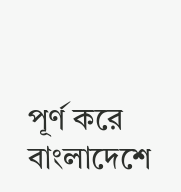পূর্ণ করে বাংলাদেশে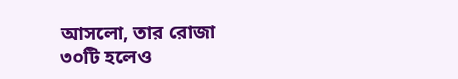আসলো, তার রোজা ৩০টি হলেও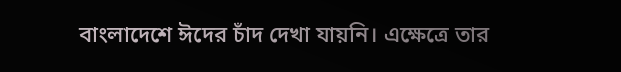বাংলাদেশে ঈদের চাঁদ দেখা যায়নি। এক্ষেত্রে তার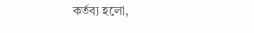কর্তব্য হলো,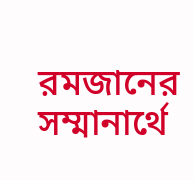রমজানের সম্মানার্থে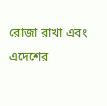রোজা রাখা এবং এদেশের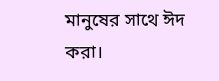মানুষের সাথে ঈদ করা।